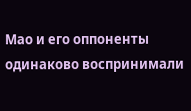Мао и его оппоненты одинаково воспринимали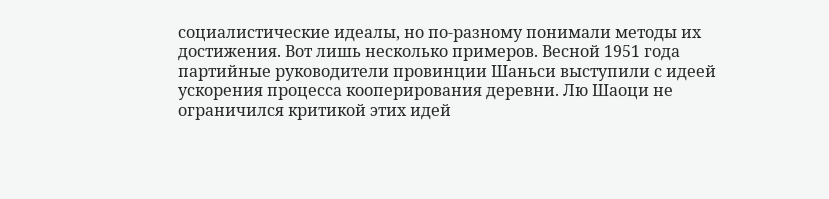социалистические идеалы, но по-разному понимали методы их достижения. Вот лишь несколько примеров. Весной 1951 года партийные руководители провинции Шаньси выступили с идеей ускорения процесса кооперирования деревни. Лю Шаоци не ограничился критикой этих идей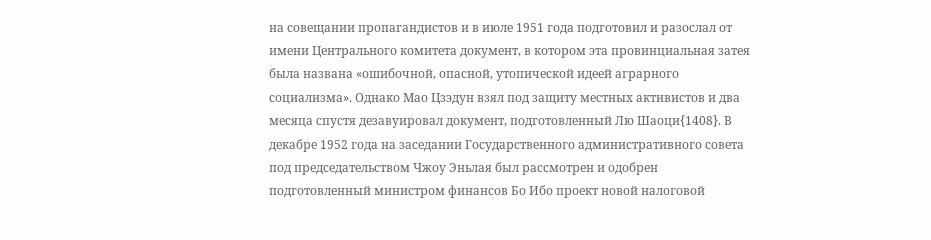на совещании пропагандистов и в июле 1951 года подготовил и разослал от имени Центрального комитета документ, в котором эта провинциальная затея была названа «ошибочной, опасной, утопической идеей аграрного социализма». Однако Мао Цзэдун взял под защиту местных активистов и два месяца спустя дезавуировал документ, подготовленный Лю Шаоци{1408}. В декабре 1952 года на заседании Государственного административного совета под председательством Чжоу Эньлая был рассмотрен и одобрен подготовленный министром финансов Бо Ибо проект новой налоговой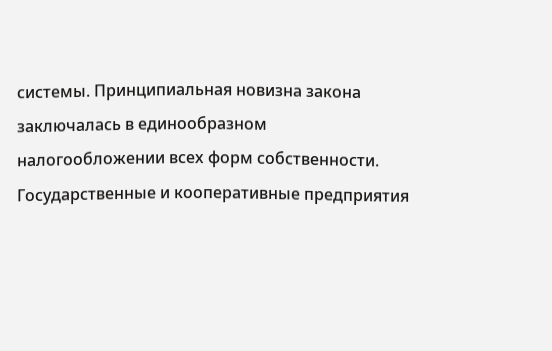системы. Принципиальная новизна закона заключалась в единообразном налогообложении всех форм собственности. Государственные и кооперативные предприятия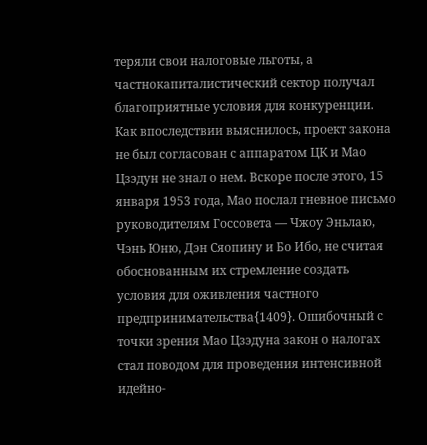теряли свои налоговые льготы, а частнокапиталистический сектор получал благоприятные условия для конкуренции. Как впоследствии выяснилось, проект закона не был согласован с аппаратом ЦК и Мао Цзэдун не знал о нем. Вскоре после этого, 15 января 1953 года, Мао послал гневное письмо руководителям Госсовета — Чжоу Эньлаю, Чэнь Юню, Дэн Сяопину и Бо Ибо, не считая обоснованным их стремление создать условия для оживления частного предпринимательства{1409}. Ошибочный с точки зрения Мао Цзэдуна закон о налогах стал поводом для проведения интенсивной идейно-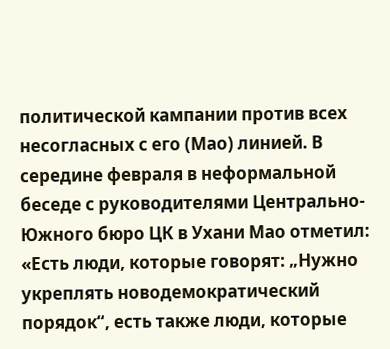политической кампании против всех несогласных с его (Мао) линией. В середине февраля в неформальной беседе с руководителями Центрально-Южного бюро ЦК в Ухани Мао отметил: «Есть люди, которые говорят: „Нужно укреплять новодемократический порядок“, есть также люди, которые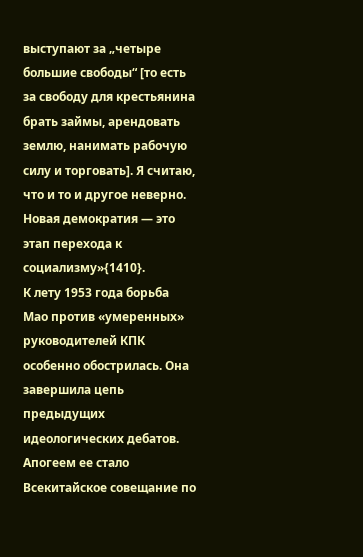выступают за „четыре большие свободы“ [то есть за свободу для крестьянина брать займы, арендовать землю, нанимать рабочую силу и торговать]. Я считаю, что и то и другое неверно. Новая демократия — это этап перехода к социализму»{1410}.
К лету 1953 года борьба Мао против «умеренных» руководителей КПК особенно обострилась. Она завершила цепь предыдущих идеологических дебатов. Апогеем ее стало Всекитайское совещание по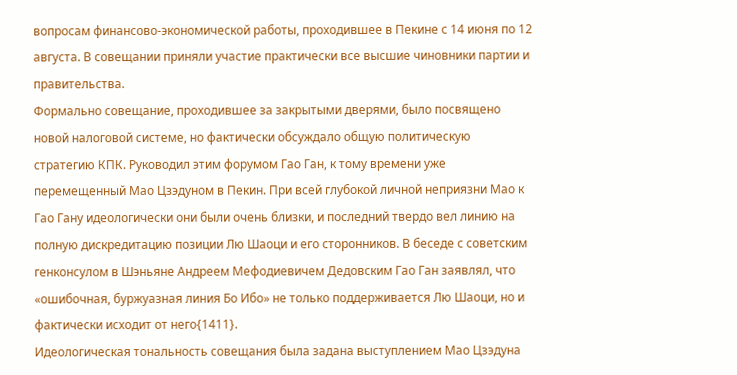вопросам финансово-экономической работы, проходившее в Пекине с 14 июня по 12 августа. В совещании приняли участие практически все высшие чиновники партии и правительства.
Формально совещание, проходившее за закрытыми дверями, было посвящено новой налоговой системе, но фактически обсуждало общую политическую стратегию КПК. Руководил этим форумом Гао Ган, к тому времени уже перемещенный Мао Цзэдуном в Пекин. При всей глубокой личной неприязни Мао к Гао Гану идеологически они были очень близки, и последний твердо вел линию на полную дискредитацию позиции Лю Шаоци и его сторонников. В беседе с советским генконсулом в Шэньяне Андреем Мефодиевичем Дедовским Гао Ган заявлял, что «ошибочная, буржуазная линия Бо Ибо» не только поддерживается Лю Шаоци, но и фактически исходит от него{1411}.
Идеологическая тональность совещания была задана выступлением Мао Цзэдуна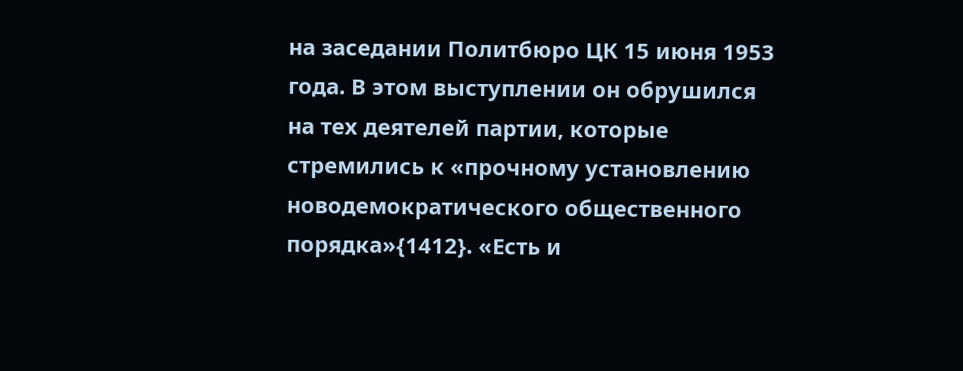на заседании Политбюро ЦК 15 июня 1953 года. В этом выступлении он обрушился на тех деятелей партии, которые стремились к «прочному установлению новодемократического общественного порядка»{1412}. «Есть и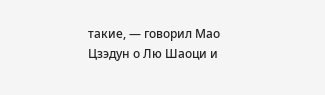такие, — говорил Мао Цзэдун о Лю Шаоци и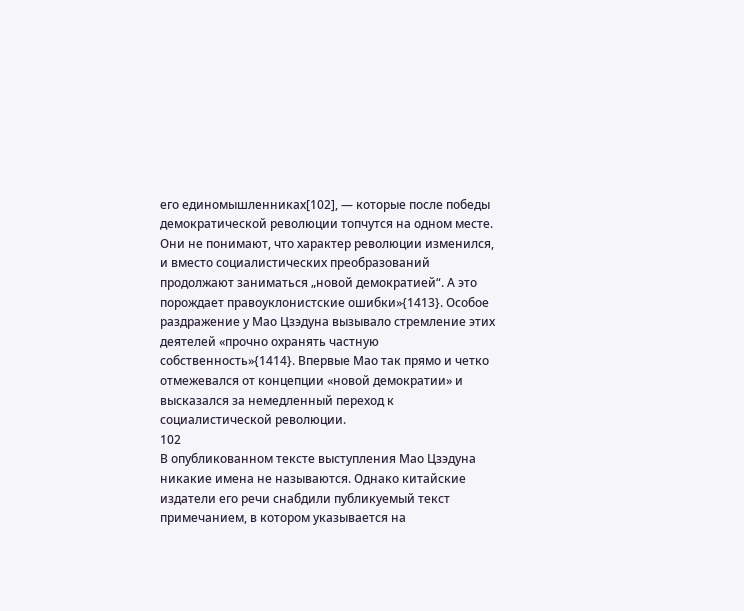его единомышленниках[102], — которые после победы демократической революции топчутся на одном месте. Они не понимают, что характер революции изменился, и вместо социалистических преобразований продолжают заниматься „новой демократией“. А это порождает правоуклонистские ошибки»{1413}. Особое раздражение у Мао Цзэдуна вызывало стремление этих деятелей «прочно охранять частную собственность»{1414}. Впервые Мао так прямо и четко отмежевался от концепции «новой демократии» и высказался за немедленный переход к социалистической революции.
102
В опубликованном тексте выступления Мао Цзэдуна никакие имена не называются. Однако китайские издатели его речи снабдили публикуемый текст примечанием, в котором указывается на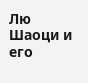Лю Шаоци и его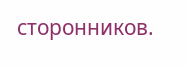сторонников.